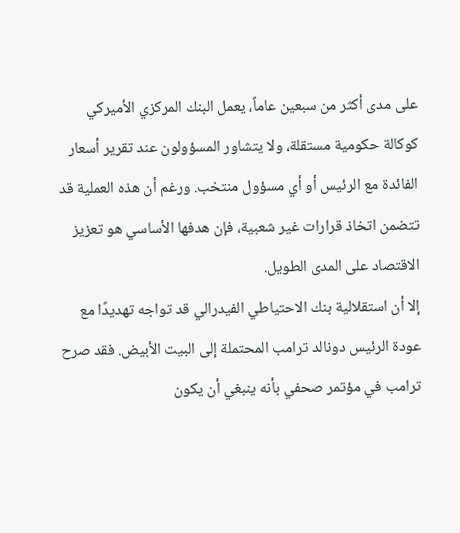على مدى أكثر من سبعين عاماً، يعمل البنك المركزي الأميركي كوكالة حكومية مستقلة، ولا يتشاور المسؤولون عند تقرير أسعار الفائدة مع الرئيس أو أي مسؤول منتخب. ورغم أن هذه العملية قد تتضمن اتخاذ قرارات غير شعبية، فإن هدفها الأساسي هو تعزيز الاقتصاد على المدى الطويل.
إلا أن استقلالية بنك الاحتياطي الفيدرالي قد تواجه تهديدًا مع عودة الرئيس دونالد ترامب المحتملة إلى البيت الأبيض. فقد صرح ترامب في مؤتمر صحفي بأنه ينبغي أن يكون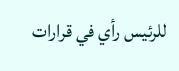للرئيس رأي في قرارات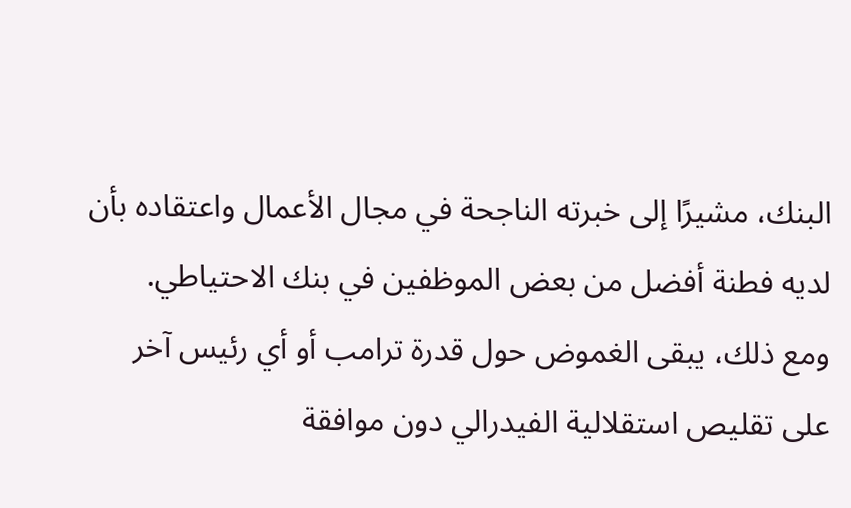البنك، مشيرًا إلى خبرته الناجحة في مجال الأعمال واعتقاده بأن لديه فطنة أفضل من بعض الموظفين في بنك الاحتياطي.
ومع ذلك، يبقى الغموض حول قدرة ترامب أو أي رئيس آخر على تقليص استقلالية الفيدرالي دون موافقة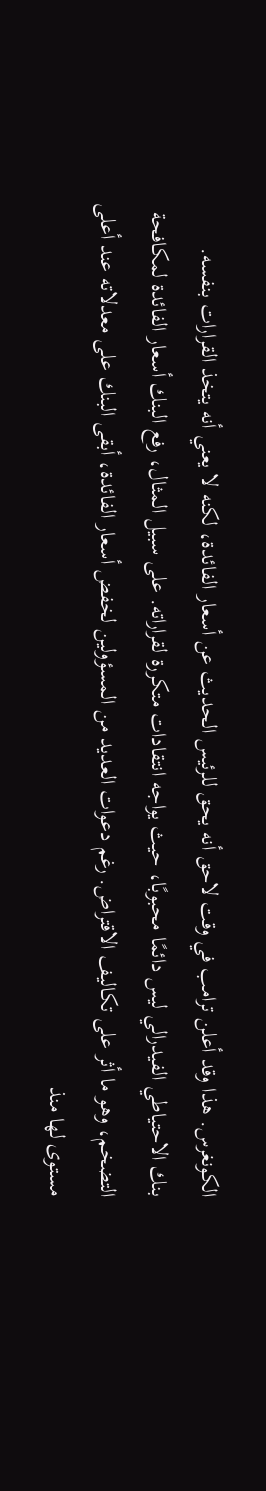الكونغرس. هذا وقد أعلن ترامب في وقت لاحق أنه يحق للرئيس الحديث عن أسعار الفائدة، لكنه لا يعني أنه يتخذ القرارات بنفسه.
بنك الاحتياطي الفيدرالي ليس دائمًا محبوبًا، حيث يواجه انتقادات متكررة لقراراته. على سبيل المثال، رفع البنك أسعار الفائدة لمكافحة التضخم، وهو ما أثر على تكاليف الاقتراض. رغم دعوات العديد من المسؤولين لخفض أسعار الفائدة، أبقى البنك على معدلاته عند أعلى مستوى لها منذ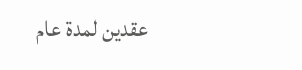عقدين لمدة عام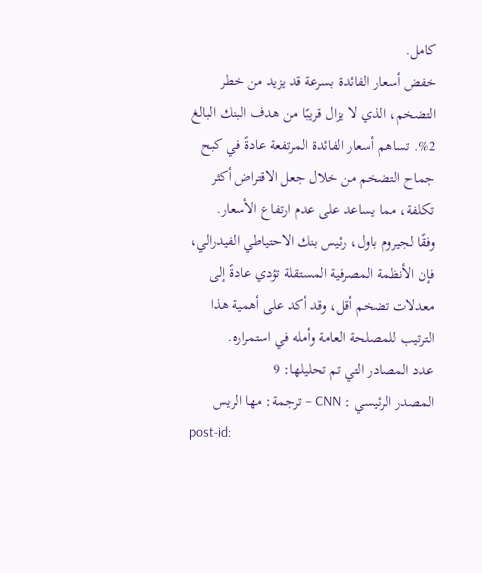كامل.
خفض أسعار الفائدة بسرعة قد يزيد من خطر التضخم، الذي لا يزال قريبًا من هدف البنك البالغ 2%. تساهم أسعار الفائدة المرتفعة عادةً في كبح جماح التضخم من خلال جعل الاقتراض أكثر تكلفة، مما يساعد على عدم ارتفاع الأسعار.
وفقًا لجيروم باول، رئيس بنك الاحتياطي الفيدرالي، فإن الأنظمة المصرفية المستقلة تؤدي عادةً إلى معدلات تضخم أقل، وقد أكد على أهمية هذا الترتيب للمصلحة العامة وأمله في استمراره.
عدد المصادر التي تم تحليلها: 9
المصدر الرئيسي : CNN – ترجمة: مها الريس
post-id: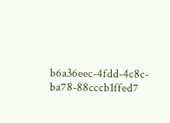b6a36eec-4fdd-4c8c-ba78-88cccb1ffed7